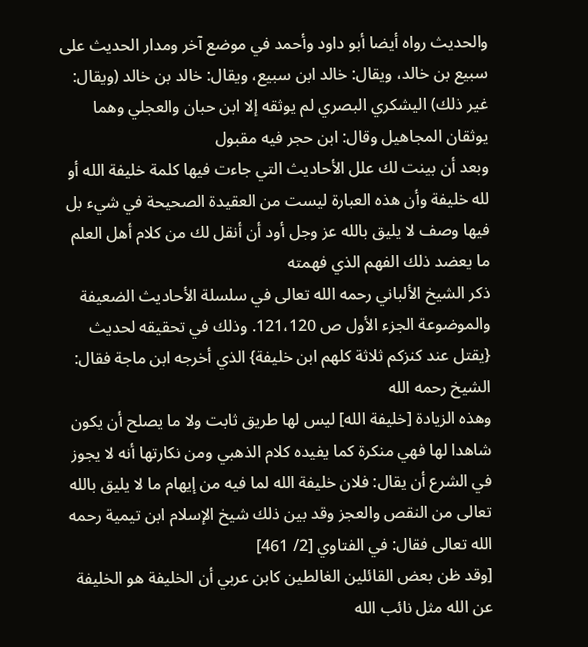والحديث رواه أيضا أبو داود وأحمد في موضع آخر ومدار الحديث على سبيع بن خالد، ويقال: خالد ابن سبيع، ويقال: خالد بن خالد (ويقال: غير ذلك) اليشكري البصري لم يوثقه إلا ابن حبان والعجلي وهما يوثقان المجاهيل وقال: ابن حجر فيه مقبول
وبعد أن بينت لك علل الأحاديث التي جاءت فيها كلمة خليفة الله أو لله خليفة وأن هذه العبارة ليست من العقيدة الصحيحة في شيء بل فيها وصف لا يليق بالله عز وجل أود أن أنقل لك من كلام أهل العلم ما يعضد ذلك الفهم الذي فهمته
ذكر الشيخ الألباني رحمه الله تعالى في سلسلة الأحاديث الضعيفة والموضوعة الجزء الأول ص 121،120. وذلك في تحقيقه لحديث {يقتل عند كنزكم ثلاثة كلهم ابن خليفة} الذي أخرجه ابن ماجة فقال: الشيخ رحمه الله
وهذه الزيادة [خليفة الله] ليس لها طريق ثابت ولا ما يصلح أن يكون شاهدا لها فهي منكرة كما يفيده كلام الذهبي ومن نكارتها أنه لا يجوز في الشرع أن يقال: فلان خليفة الله لما فيه من إيهام ما لا يليق بالله تعالى من النقص والعجز وقد بين ذلك شيخ الإسلام ابن تيمية رحمه الله تعالى فقال: في الفتاوي [2/ 461]
[وقد ظن بعض القائلين الغالطين كابن عربي أن الخليفة هو الخليفة عن الله مثل نائب الله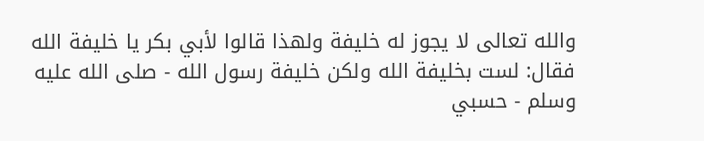والله تعالى لا يجوز له خليفة ولهذا قالوا لأبي بكر يا خليفة الله فقال: لست بخليفة الله ولكن خليفة رسول الله - صلى الله عليه وسلم - حسبي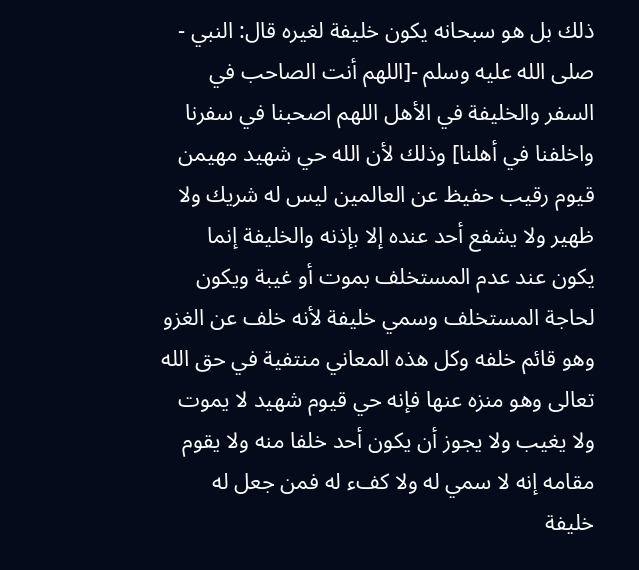ذلك بل هو سبحانه يكون خليفة لغيره قال: النبي - صلى الله عليه وسلم -[اللهم أنت الصاحب في السفر والخليفة في الأهل اللهم اصحبنا في سفرنا واخلفنا في أهلنا] وذلك لأن الله حي شهيد مهيمن قيوم رقيب حفيظ عن العالمين ليس له شريك ولا ظهير ولا يشفع أحد عنده إلا بإذنه والخليفة إنما يكون عند عدم المستخلف بموت أو غيبة ويكون لحاجة المستخلف وسمي خليفة لأنه خلف عن الغزو وهو قائم خلفه وكل هذه المعاني منتفية في حق الله تعالى وهو منزه عنها فإنه حي قيوم شهيد لا يموت ولا يغيب ولا يجوز أن يكون أحد خلفا منه ولا يقوم مقامه إنه لا سمي له ولا كفء له فمن جعل له خليفة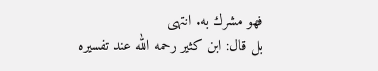فهو مشرك به. انتهى
بل قال: ابن كثير رحمه الله عند تفسيره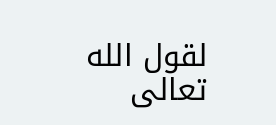لقول الله تعالى